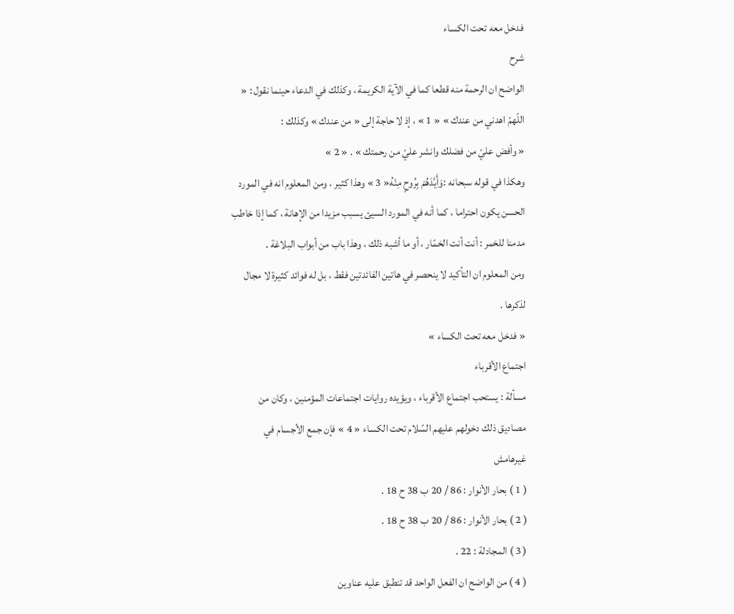فدخل معه تحت الكساء
شرح
الواضح ان الرحمة منه قطعا كما في الآية الكريمة ، وكذلك في الدعاء حينما نقول : « اللّهمّ اهدني من عندك » « 1 » ، إذ لا حاجة إلى « من عندك » وكذلك :
« وأفض عليّ من فضلك وانشر عليّ من رحمتك » . « 2 »
وهكذا في قوله سبحانه :وَأَيَّدَهُمْ بِرُوحٍ مِنْهُ« 3 » وهذا كثير ، ومن المعلوم انه في المورد الحسن يكون احتراما ، كما أنه في المورد السيئ يسبب مزيدا من الإهانة ، كما إذا خاطب مدمنا للخمر : أنت أنت الخمّار ، أو ما أشبه ذلك ، وهذا باب من أبواب البلاغة .
ومن المعلوم ان التأكيد لا ينحصر في هاتين الفائدتين فقط ، بل له فوائد كثيرة لا مجال لذكرها .
« فدخل معه تحت الكساء »
اجتماع الأقرباء
مسألة : يستحب اجتماع الأقرباء ، ويؤيده روايات اجتماعات المؤمنين ، وكان من مصاديق ذلك دخولهم عليهم السّلام تحت الكساء « 4 » فإن جمع الأجسام في غيرهامش
( 1 ) بحار الأنوار : 86 / 20 ب 38 ح 18 .
( 2 ) بحار الأنوار : 86 / 20 ب 38 ح 18 .
( 3 ) المجادلة : 22 .
( 4 ) من الواضح ان الفعل الواحد قد تنطبق عليه عناوين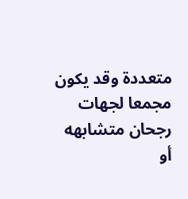متعددة وقد يكون مجمعا لجهات رجحان متشابهه أو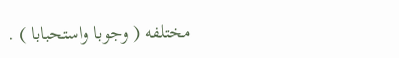مختلفه ( وجوبا واستحبابا ) .